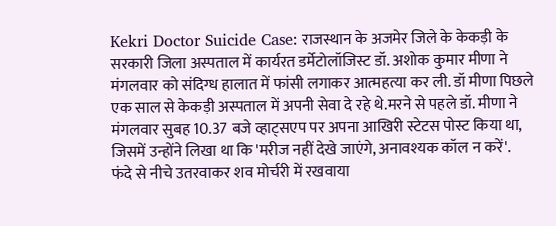Kekri Doctor Suicide Case: राजस्थान के अजमेर जिले के केकड़ी के सरकारी जिला अस्पताल में कार्यरत डर्मेटोलॉजिस्ट डॉ. अशोक कुमार मीणा ने मंगलवार को संदिग्ध हालात में फांसी लगाकर आत्महत्या कर ली. डॉ मीणा पिछले एक साल से केकड़ी अस्पताल में अपनी सेवा दे रहे थे.मरने से पहले डॉ. मीणा ने मंगलवार सुबह 10.37 बजे व्हाट्सएप पर अपना आखिरी स्टेटस पोस्ट किया था, जिसमें उन्होंने लिखा था कि 'मरीज नहीं देखे जाएंगे, अनावश्यक कॉल न करें'.
फंदे से नीचे उतरवाकर शव मोर्चरी में रखवाया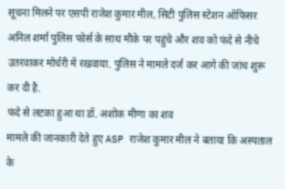सूचना मिलने पर एसपी राजेश कुमार मील, सिटी पुलिस स्टेशन ऑफिसर अनिल शर्मा पुलिस फोर्स के साथ मौके पर पहुंचे और शव को फंदे से नीचे उतरवाकर मोर्चरी में रखवाया. पुलिस ने मामले दर्ज कर आगे की जांच शुरू कर दी है.
फंदे से लटका हुआ था डॉ. अशोक मीणा का शव
मामले की जानकारी देते हुए ASP राजेश कुमार मील ने बताया कि अस्पताल के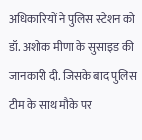अधिकारियों ने पुलिस स्टेशन को डॉ. अशोक मीणा के सुसाइड की जानकारी दी. जिसके बाद पुलिस टीम के साथ मौके पर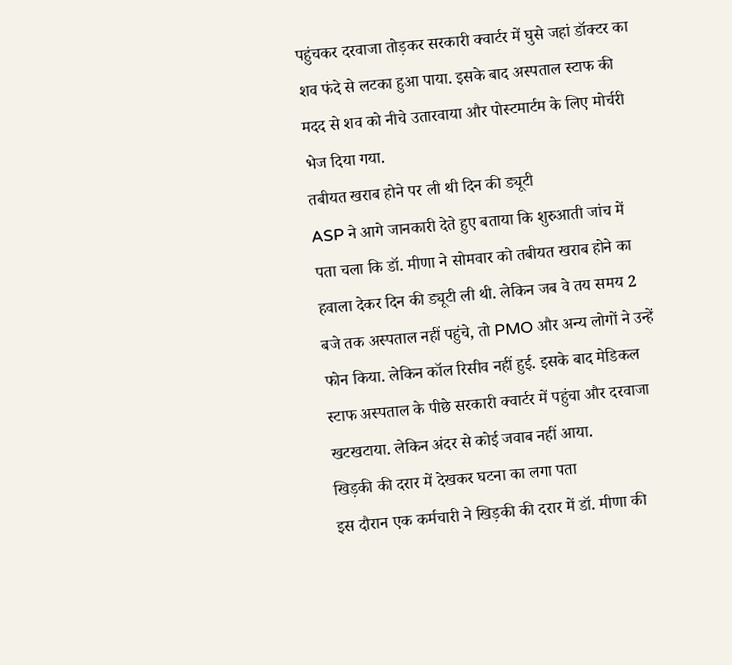पहुंचकर दरवाजा तोड़कर सरकारी क्वार्टर में घुसे जहां डॉक्टर का शव फंदे से लटका हुआ पाया. इसके बाद अस्पताल स्टाफ की मदद से शव को नीचे उतारवाया और पोस्टमार्टम के लिए मोर्चरी भेज दिया गया.
तबीयत खराब होने पर ली थी दिन की ड्यूटी
ASP ने आगे जानकारी देते हुए बताया कि शुरुआती जांच में पता चला कि डॉ. मीणा ने सोमवार को तबीयत खराब होने का हवाला देकर दिन की ड्यूटी ली थी. लेकिन जब वे तय समय 2 बजे तक अस्पताल नहीं पहुंचे, तो PMO और अन्य लोगों ने उन्हें फोन किया. लेकिन कॉल रिसीव नहीं हुई. इसके बाद मेडिकल स्टाफ अस्पताल के पीछे सरकारी क्वार्टर में पहुंचा और दरवाजा खटखटाया. लेकिन अंदर से कोई जवाब नहीं आया.
खिड़की की दरार में देखकर घटना का लगा पता
इस दौरान एक कर्मचारी ने खिड़की की दरार में डॉ. मीणा की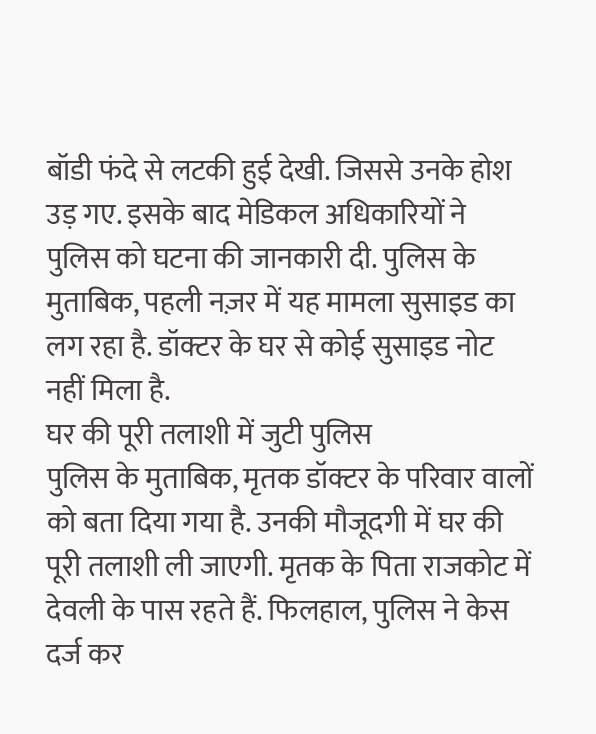बॉडी फंदे से लटकी हुई देखी. जिससे उनके होश उड़ गए. इसके बाद मेडिकल अधिकारियों ने पुलिस को घटना की जानकारी दी. पुलिस के मुताबिक, पहली नज़र में यह मामला सुसाइड का लग रहा है. डॉक्टर के घर से कोई सुसाइड नोट नहीं मिला है.
घर की पूरी तलाशी में जुटी पुलिस
पुलिस के मुताबिक, मृतक डॉक्टर के परिवार वालों को बता दिया गया है. उनकी मौजूदगी में घर की पूरी तलाशी ली जाएगी. मृतक के पिता राजकोट में देवली के पास रहते हैं. फिलहाल, पुलिस ने केस दर्ज कर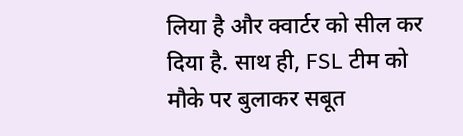लिया है और क्वार्टर को सील कर दिया है. साथ ही, FSL टीम को मौके पर बुलाकर सबूत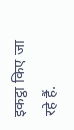इकट्ठा किए जा रहे हैं.